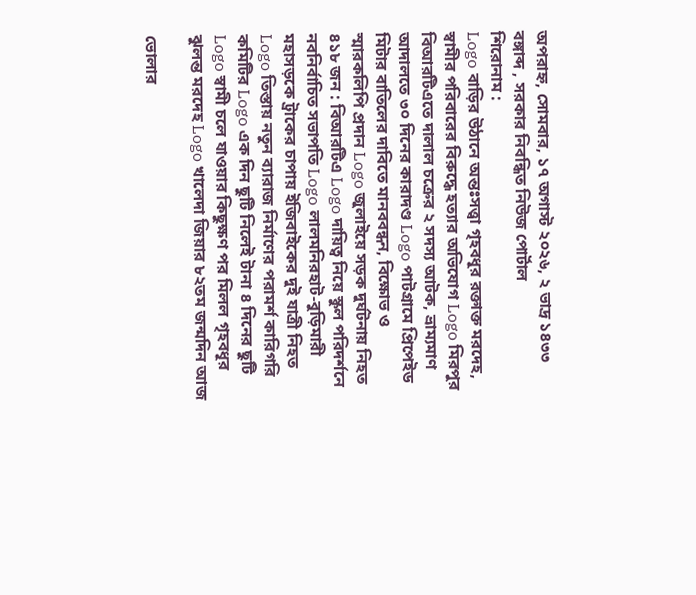অপরাহ্ন, সোমবার, ১৭ অগাস্ট ২০২৬, ২ ভাদ্র ১৪৩৩ বঙ্গাব্দ , সরকার নিবন্ধিত নিউজ পোর্টাল
শিরোনাম :
Logo বাড়ির উঠানে অন্তঃসত্ত্বা গৃহবধূর রক্তাক্ত মরদেহ, স্বামীর পরিবারের বিরুদ্ধে হত্যার অভিযোগ Logo মিরপুর বিআরটিএতে দালাল চক্রের ২ সদস্য আটক, ভ্রাম্যমাণ আদালতে ৩০ দিনের কারাদণ্ড Logo পাটগ্রামে প্রিপেইড মিটার বাতিলের দাবিতে মানববন্ধন, বিক্ষোভ ও স্মারকলিপি প্রদান Logo জুলাইয়ে সড়ক দুর্ঘটনায় নিহত ৪১৮ জন : বিআরটিএ Logo দায়িত্ব নিয়ে স্কুল পরিদর্শনে নবনির্বাচিত সভাপতি Logo লালমনিরহাট-বুড়িমারী মহাসড়কে ট্রাকের চাপায় ইজিবাইকের দুই যাত্রী নিহত Logo তিস্তায় নতুন ব্যারাজ নির্মাণের পরামর্শ কারিগরি কমিটির Logo এক দিন ছুটি নিলেই টানা ৪ দিনের ছুটি Logo স্বামী চলে যাওয়ার কিছুক্ষণ পর মিলল গৃহবধূর ঝুলন্ত মরদেহ Logo খালেদা জিয়ার ৮২তম জন্মদিন আজ

ভোলার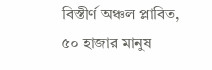বিস্তীর্ণ অঞ্চল প্লাবিত, ৫০ হাজার মানুষ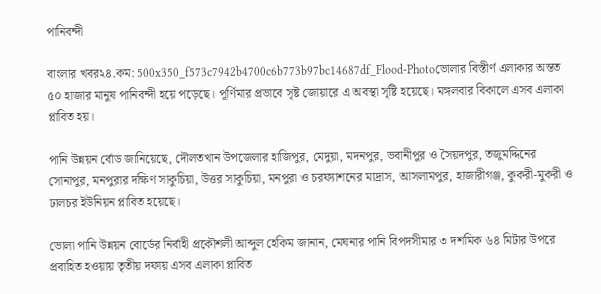পানিবন্দী

বাংলার খবর২৪.কম: 500x350_f573c7942b4700c6b773b97bc14687df_Flood-Photoভোলার বিস্তীর্ণ এলাকার অন্তত ৫০ হাজার মানুষ পানিবন্দী হয়ে পড়েছে। পূর্ণিমার প্রভাবে সৃষ্ট জোয়ারে এ অবস্থা সৃষ্টি হয়েছে। মঙ্গলবার বিকালে এসব এলাকা প্লাবিত হয়।

পানি উন্নয়ন র্বোড জানিয়েছে, দৌলতখান উপজেলার হাজিপুর, মেদুয়া, মদনপুর, ভবানীপুর ও সৈয়দপুর, তজুমদ্দিনের সোনাপুর, মনপুরার দক্ষিণ সাকুচিয়া, উত্তর সাকুচিয়া, মনপুরা ও চরফ্যাশনের মাদ্রাস, আসলামপুর, হাজারীগঞ্জ, কুকরী-মুকরী ও ঢালচর ইউনিয়ন প্লাবিত হয়েছে।

ভোলা পানি উন্নয়ন বোর্ডের নির্বাহী প্রকৌশলী আব্দুল হেকিম জানান, মেঘনার পানি বিপদসীমার ৩ দশমিক ৬৪ মিটার উপরে প্রবাহিত হওয়ায় তৃতীয় দফায় এসব এলাকা প্লাবিত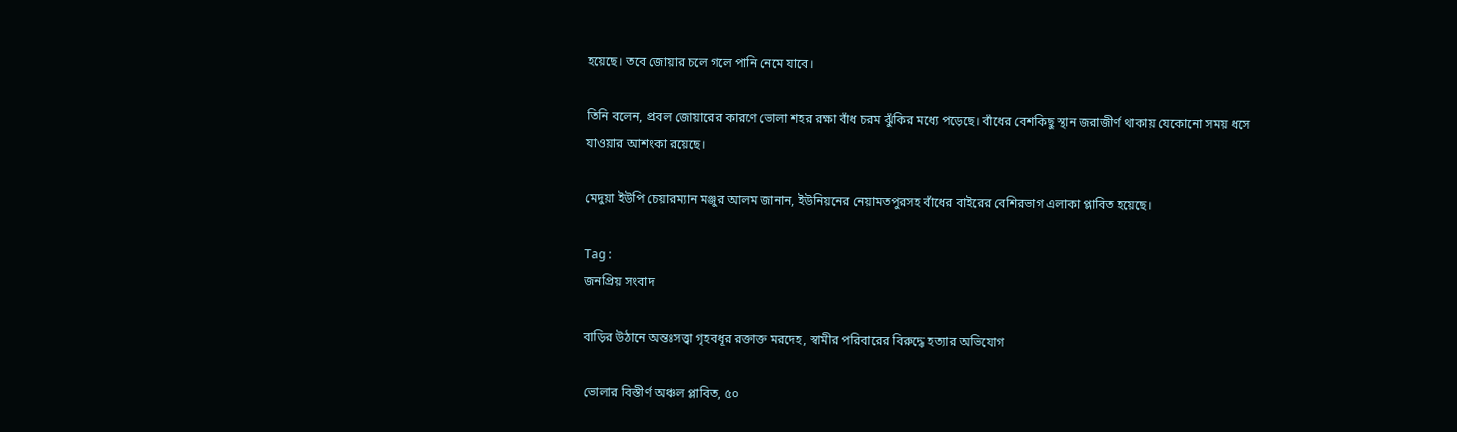হয়েছে। তবে জোয়ার চলে গলে পানি নেমে যাবে।

তিনি বলেন, প্রবল জোয়ারের কারণে ভোলা শহর রক্ষা বাঁধ চরম ঝুঁকির মধ্যে পড়েছে। বাঁধের বেশকিছু স্থান জরাজীর্ণ থাকায় যেকোনো সময় ধসে যাওয়ার আশংকা রয়েছে।

মেদুয়া ইউপি চেয়ারম্যান মঞ্জুর আলম জানান, ইউনিয়নের নেয়ামতপুরসহ বাঁধের বাইরের বেশিরভাগ এলাকা প্লাবিত হয়েছে।

Tag :
জনপ্রিয় সংবাদ

বাড়ির উঠানে অন্তঃসত্ত্বা গৃহবধূর রক্তাক্ত মরদেহ, স্বামীর পরিবারের বিরুদ্ধে হত্যার অভিযোগ

ভোলার বিস্তীর্ণ অঞ্চল প্লাবিত, ৫০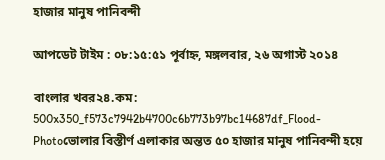হাজার মানুষ পানিবন্দী

আপডেট টাইম : ০৮:১৫:৫১ পূর্বাহ্ন, মঙ্গলবার, ২৬ অগাস্ট ২০১৪

বাংলার খবর২৪.কম: 500x350_f573c7942b4700c6b773b97bc14687df_Flood-Photoভোলার বিস্তীর্ণ এলাকার অন্তত ৫০ হাজার মানুষ পানিবন্দী হয়ে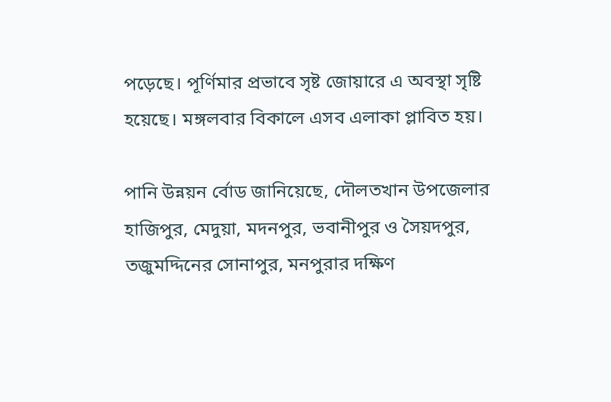পড়েছে। পূর্ণিমার প্রভাবে সৃষ্ট জোয়ারে এ অবস্থা সৃষ্টি হয়েছে। মঙ্গলবার বিকালে এসব এলাকা প্লাবিত হয়।

পানি উন্নয়ন র্বোড জানিয়েছে, দৌলতখান উপজেলার হাজিপুর, মেদুয়া, মদনপুর, ভবানীপুর ও সৈয়দপুর, তজুমদ্দিনের সোনাপুর, মনপুরার দক্ষিণ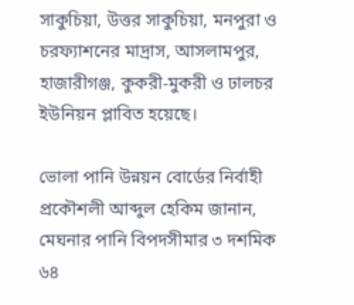সাকুচিয়া, উত্তর সাকুচিয়া, মনপুরা ও চরফ্যাশনের মাদ্রাস, আসলামপুর, হাজারীগঞ্জ, কুকরী-মুকরী ও ঢালচর ইউনিয়ন প্লাবিত হয়েছে।

ভোলা পানি উন্নয়ন বোর্ডের নির্বাহী প্রকৌশলী আব্দুল হেকিম জানান, মেঘনার পানি বিপদসীমার ৩ দশমিক ৬৪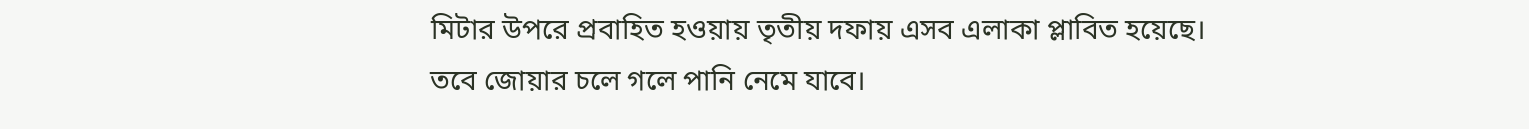মিটার উপরে প্রবাহিত হওয়ায় তৃতীয় দফায় এসব এলাকা প্লাবিত হয়েছে। তবে জোয়ার চলে গলে পানি নেমে যাবে।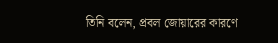তিনি বলেন, প্রবল জোয়ারের কারণে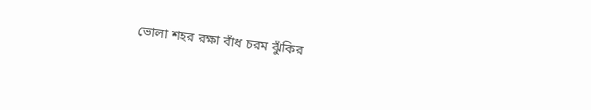ভোলা শহর রক্ষা বাঁধ চরম ঝুঁকির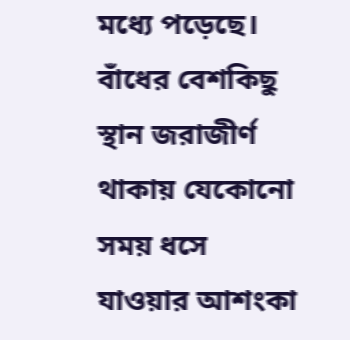মধ্যে পড়েছে। বাঁধের বেশকিছু স্থান জরাজীর্ণ থাকায় যেকোনো সময় ধসে যাওয়ার আশংকা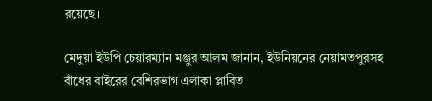রয়েছে।

মেদুয়া ইউপি চেয়ারম্যান মঞ্জুর আলম জানান, ইউনিয়নের নেয়ামতপুরসহ বাঁধের বাইরের বেশিরভাগ এলাকা প্লাবিত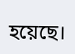হয়েছে।